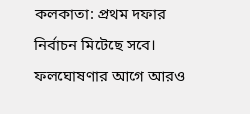কলকাতা: প্রথম দফার নির্বাচন মিটেছে সবে। ফলঘোষণার আগে আরও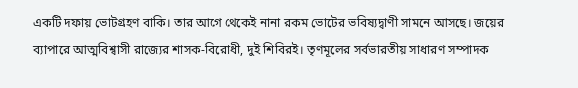একটি দফায় ভোটগ্রহণ বাকি। তার আগে থেকেই নানা রকম ভোটের ভবিষ্যদ্বাণী সামনে আসছে। জয়ের ব্যাপারে আত্মবিশ্বাসী রাজ্যের শাসক-বিরোধী, দুই শিবিরই। তৃণমূলের সর্বভারতীয় সাধারণ সম্পাদক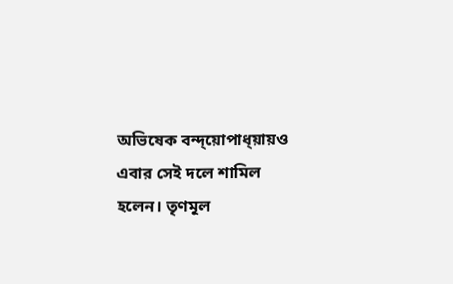অভিষেক বন্দ্য়োপাধ্য়ায়ও এবার সেই দলে শামিল হলেন। তৃণমূল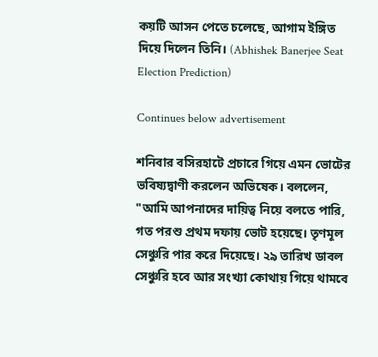কয়টি আসন পেতে চলেছে, আগাম ইঙ্গিত দিয়ে দিলেন তিনি। (Abhishek Banerjee Seat Election Prediction)

Continues below advertisement

শনিবার বসিরহাটে প্রচারে গিয়ে এমন ভোটের ভবিষ্যদ্বাণী করলেন অভিষেক। বললেন, "আমি আপনাদের দায়িত্ব নিয়ে বলতে পারি, গত পরশু প্রথম দফায় ভোট হয়েছে। তৃণমূল সেঞ্চুরি পার করে দিয়েছে। ২৯ তারিখ ডাবল সেঞ্চুরি হবে আর সংখ্যা কোথায় গিয়ে থামবে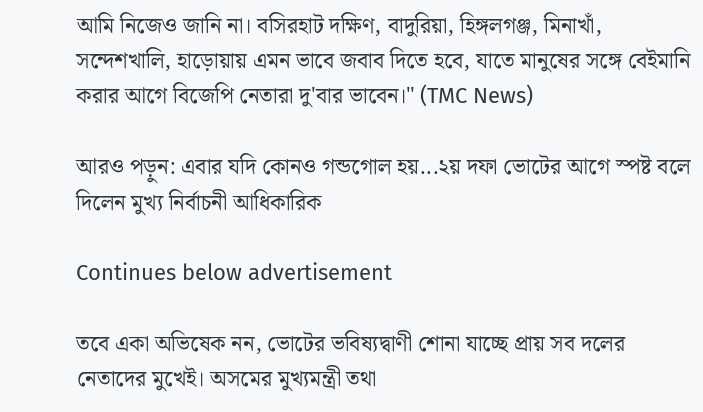আমি নিজেও জানি না। বসিরহাট দক্ষিণ, বাদুরিয়া, হিঙ্গলগঞ্জ, মিনাখাঁ, সন্দেশখালি, হাড়োয়ায় এমন ভাবে জবাব দিতে হবে, যাতে মানুষের সঙ্গে বেইমানি করার আগে বিজেপি নেতারা দু'বার ভাবেন।" (TMC News)

আরও পড়ুন: এবার যদি কোনও গন্ডগোল হয়...২য় দফা ভোটের আগে স্পষ্ট বলে দিলেন মুখ্য নির্বাচনী আধিকারিক

Continues below advertisement

তবে একা অভিষেক নন, ভোটের ভবিষ্যদ্বাণী শোনা যাচ্ছে প্রায় সব দলের নেতাদের মুখেই। অসমের মুখ্যমন্ত্রী তথা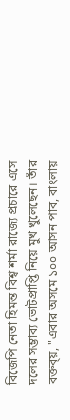বিজেপি নেতা হিমন্ত বিশ্ব শর্মা রাজ্যে প্রচারে এসে দলের সম্ভাব্য ভোটপ্রাপ্তি নিয়ে মুখ খুলেছেন। তাঁর বক্তব্য়, "এবার অসমে ১০০ আসন পাব, বাংলায়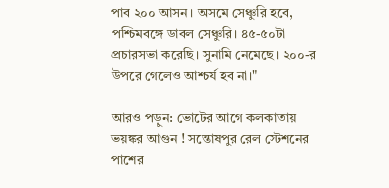পাব ২০০ আসন। অসমে সেঞ্চুরি হবে, পশ্চিমবঙ্গে ডাবল সেঞ্চুরি। ৪৫-৫০টা প্রচারসভা করেছি। সুনামি নেমেছে। ২০০-র উপরে গেলেও আশ্চর্য হব না।"

আরও পড়ুন: ভোটের আগে কলকাতায় ভয়ঙ্কর আগুন ! সন্তোষপুর রেল স্টেশনের পাশের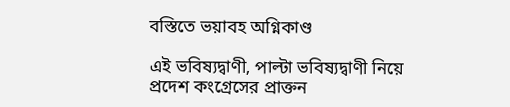বস্তিতে ভয়াবহ অগ্নিকাণ্ড

এই ভবিষ্যদ্বাণী, পাল্টা ভবিষ্যদ্বাণী নিয়ে প্রদেশ কংগ্রেসের প্রাক্তন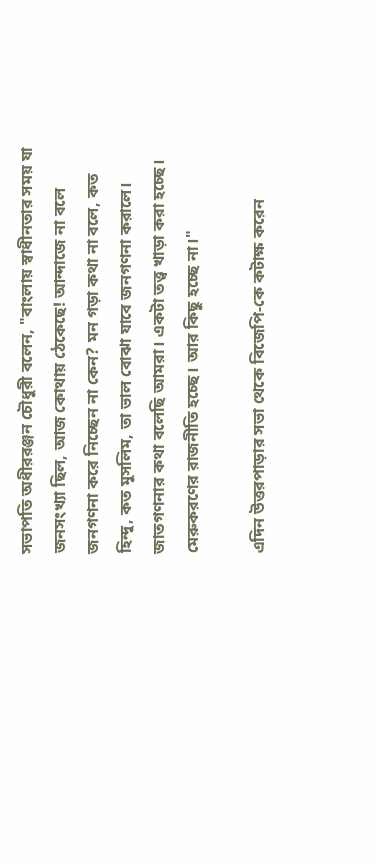সভাপতি অধীররঞ্জন চৌধুরী বলেন, "বাংলায় স্বাধীনতার সময় যা জনসংখ্যা ছিল, আজ কোথায় ঠেকেছে! আন্দাজে না বলে জনগণনা করে নিচ্ছেন না কেন? মন গড়া কথা না বলে, কত হিন্দু, কত মুসলিম, তা ভাল বোঝা যাবে জনগণনা করালে। জাতগণনার কথা বলেছি আমরা। একটা তত্ত্ব খাড়া করা হচ্ছে। মেরুকরণের রাজনীতি হচ্ছে। আর কিছু হচ্ছে না।"

এদিন উত্তরপাড়ার সভা থেকে বিজেপি-কে কটাক্ষ করেন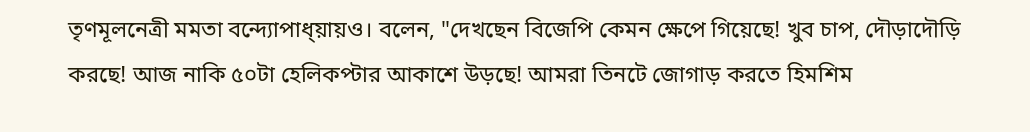তৃণমূলনেত্রী মমতা বন্দ্যোপাধ্য়ায়ও। বলেন, "দেখছেন বিজেপি কেমন ক্ষেপে গিয়েছে! খুব চাপ, দৌড়াদৌড়ি করছে! আজ নাকি ৫০টা হেলিকপ্টার আকাশে উড়ছে! আমরা তিনটে জোগাড় করতে হিমশিম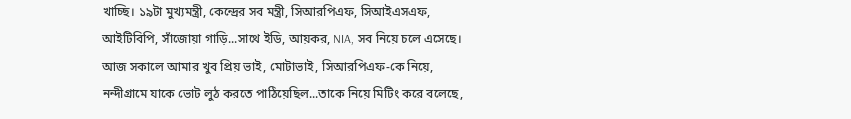খাচ্ছি। ১৯টা মুখ্যমন্ত্রী, কেন্দ্রের সব মন্ত্রী, সিআরপিএফ, সিআইএসএফ, আইটিবিপি, সাঁজোয়া গাড়ি...সাথে ইডি, আয়কর, NIA, সব নিয়ে চলে এসেছে। আজ সকালে আমার খুব প্রিয় ভাই, মোটাভাই, সিআরপিএফ-কে নিয়ে, নন্দীগ্রামে যাকে ভোট লুঠ করতে পাঠিয়েছিল...তাকে নিয়ে মিটিং করে বলেছে,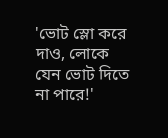'ভোট স্লো করে দাও, লোকে যেন ভোট দিতে না পারে!'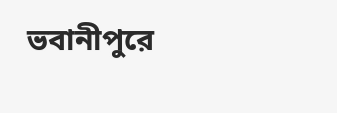ভবানীপুরে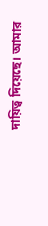দায়িত্ব দিয়েছে। আমার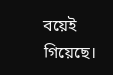বয়েই গিয়েছে।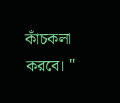কাঁচকলা করবে। "